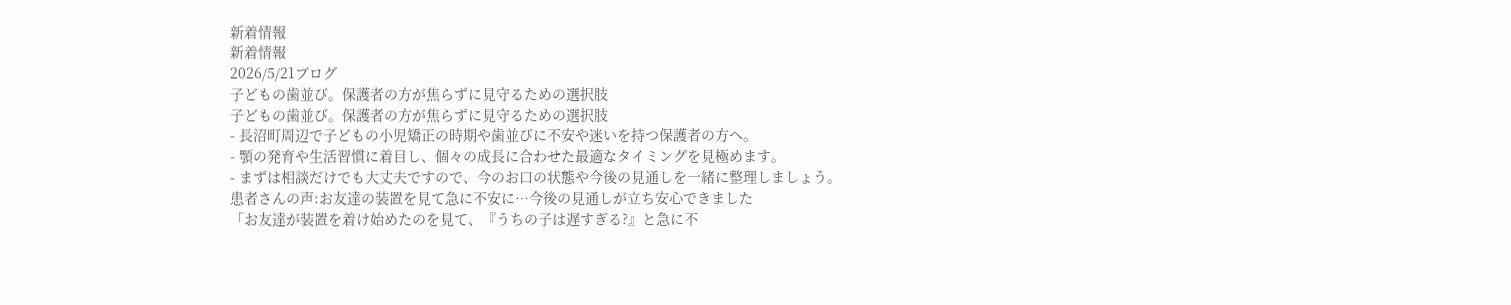新着情報
新着情報
2026/5/21ブログ
子どもの歯並び。保護者の方が焦らずに見守るための選択肢
子どもの歯並び。保護者の方が焦らずに見守るための選択肢
- 長沼町周辺で子どもの小児矯正の時期や歯並びに不安や迷いを持つ保護者の方へ。
- 顎の発育や生活習慣に着目し、個々の成長に合わせた最適なタイミングを見極めます。
- まずは相談だけでも大丈夫ですので、今のお口の状態や今後の見通しを一緒に整理しましょう。
患者さんの声:お友達の装置を見て急に不安に…今後の見通しが立ち安心できました
「お友達が装置を着け始めたのを見て、『うちの子は遅すぎる?』と急に不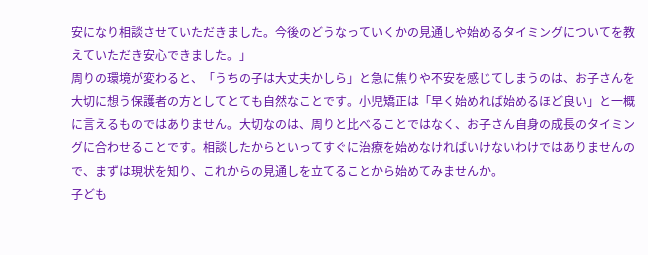安になり相談させていただきました。今後のどうなっていくかの見通しや始めるタイミングについてを教えていただき安心できました。」
周りの環境が変わると、「うちの子は大丈夫かしら」と急に焦りや不安を感じてしまうのは、お子さんを大切に想う保護者の方としてとても自然なことです。小児矯正は「早く始めれば始めるほど良い」と一概に言えるものではありません。大切なのは、周りと比べることではなく、お子さん自身の成長のタイミングに合わせることです。相談したからといってすぐに治療を始めなければいけないわけではありませんので、まずは現状を知り、これからの見通しを立てることから始めてみませんか。
子ども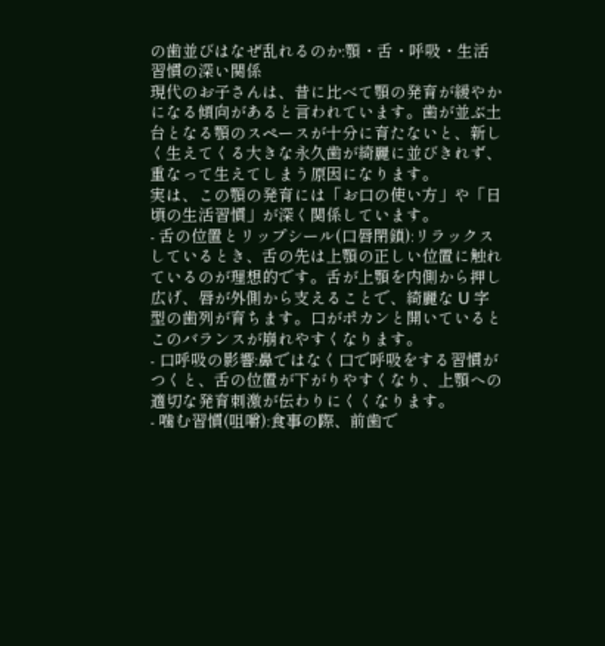の歯並びはなぜ乱れるのか:顎・舌・呼吸・生活習慣の深い関係
現代のお子さんは、昔に比べて顎の発育が緩やかになる傾向があると言われています。歯が並ぶ土台となる顎のスペースが十分に育たないと、新しく生えてくる大きな永久歯が綺麗に並びきれず、重なって生えてしまう原因になります。
実は、この顎の発育には「お口の使い方」や「日頃の生活習慣」が深く関係しています。
- 舌の位置とリップシール(口唇閉鎖):リラックスしているとき、舌の先は上顎の正しい位置に触れているのが理想的です。舌が上顎を内側から押し広げ、唇が外側から支えることで、綺麗な U 字型の歯列が育ちます。口がポカンと開いているとこのバランスが崩れやすくなります。
- 口呼吸の影響:鼻ではなく口で呼吸をする習慣がつくと、舌の位置が下がりやすくなり、上顎への適切な発育刺激が伝わりにくくなります。
- 噛む習慣(咀嚼):食事の際、前歯で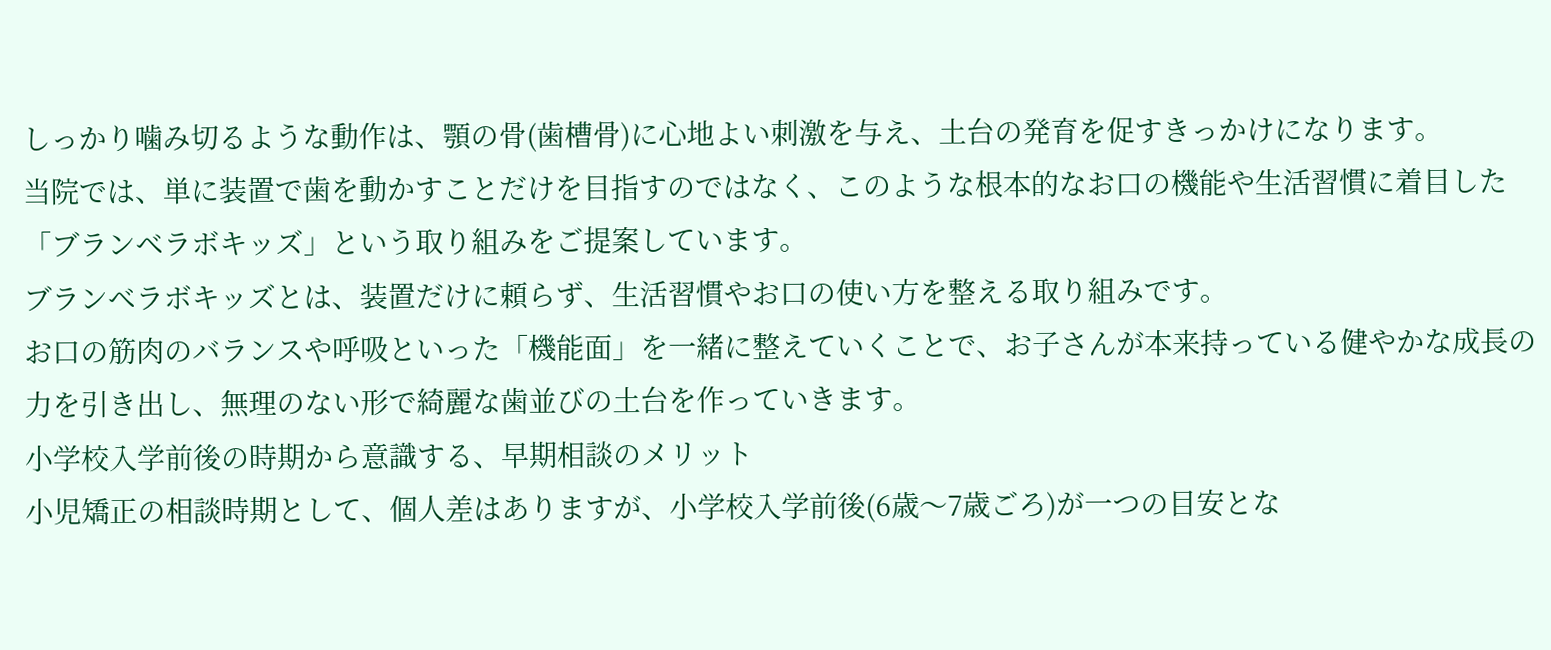しっかり噛み切るような動作は、顎の骨(歯槽骨)に心地よい刺激を与え、土台の発育を促すきっかけになります。
当院では、単に装置で歯を動かすことだけを目指すのではなく、このような根本的なお口の機能や生活習慣に着目した「ブランベラボキッズ」という取り組みをご提案しています。
ブランベラボキッズとは、装置だけに頼らず、生活習慣やお口の使い方を整える取り組みです。
お口の筋肉のバランスや呼吸といった「機能面」を一緒に整えていくことで、お子さんが本来持っている健やかな成長の力を引き出し、無理のない形で綺麗な歯並びの土台を作っていきます。
小学校入学前後の時期から意識する、早期相談のメリット
小児矯正の相談時期として、個人差はありますが、小学校入学前後(6歳〜7歳ごろ)が一つの目安とな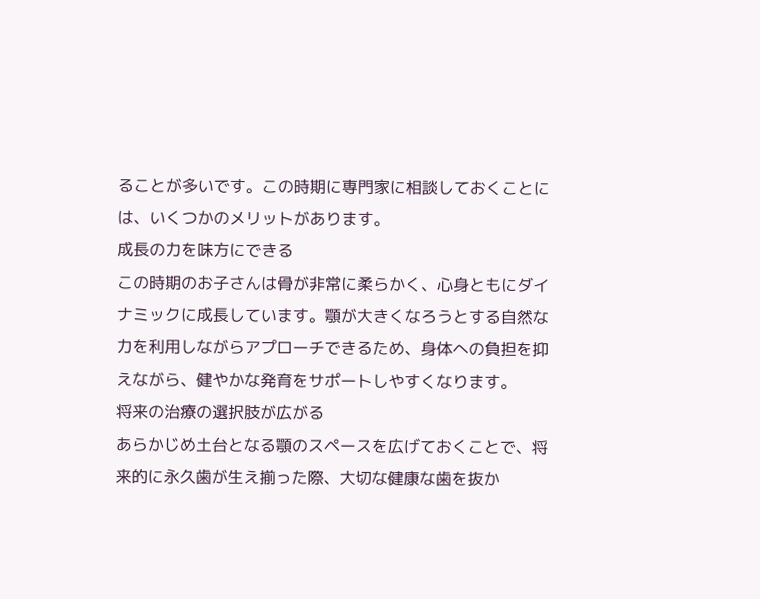ることが多いです。この時期に専門家に相談しておくことには、いくつかのメリットがあります。
成長の力を味方にできる
この時期のお子さんは骨が非常に柔らかく、心身ともにダイナミックに成長しています。顎が大きくなろうとする自然な力を利用しながらアプローチできるため、身体への負担を抑えながら、健やかな発育をサポートしやすくなります。
将来の治療の選択肢が広がる
あらかじめ土台となる顎のスペースを広げておくことで、将来的に永久歯が生え揃った際、大切な健康な歯を抜か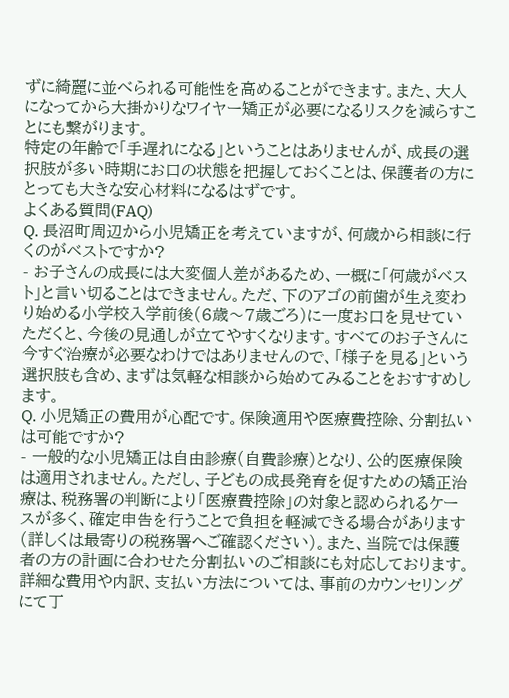ずに綺麗に並べられる可能性を高めることができます。また、大人になってから大掛かりなワイヤー矯正が必要になるリスクを減らすことにも繋がります。
特定の年齢で「手遅れになる」ということはありませんが、成長の選択肢が多い時期にお口の状態を把握しておくことは、保護者の方にとっても大きな安心材料になるはずです。
よくある質問(FAQ)
Q. 長沼町周辺から小児矯正を考えていますが、何歳から相談に行くのがベストですか?
- お子さんの成長には大変個人差があるため、一概に「何歳がベスト」と言い切ることはできません。ただ、下のアゴの前歯が生え変わり始める小学校入学前後(6歳〜7歳ごろ)に一度お口を見せていただくと、今後の見通しが立てやすくなります。すべてのお子さんに今すぐ治療が必要なわけではありませんので、「様子を見る」という選択肢も含め、まずは気軽な相談から始めてみることをおすすめします。
Q. 小児矯正の費用が心配です。保険適用や医療費控除、分割払いは可能ですか?
- 一般的な小児矯正は自由診療(自費診療)となり、公的医療保険は適用されません。ただし、子どもの成長発育を促すための矯正治療は、税務署の判断により「医療費控除」の対象と認められるケースが多く、確定申告を行うことで負担を軽減できる場合があります(詳しくは最寄りの税務署へご確認ください)。また、当院では保護者の方の計画に合わせた分割払いのご相談にも対応しております。詳細な費用や内訳、支払い方法については、事前のカウンセリングにて丁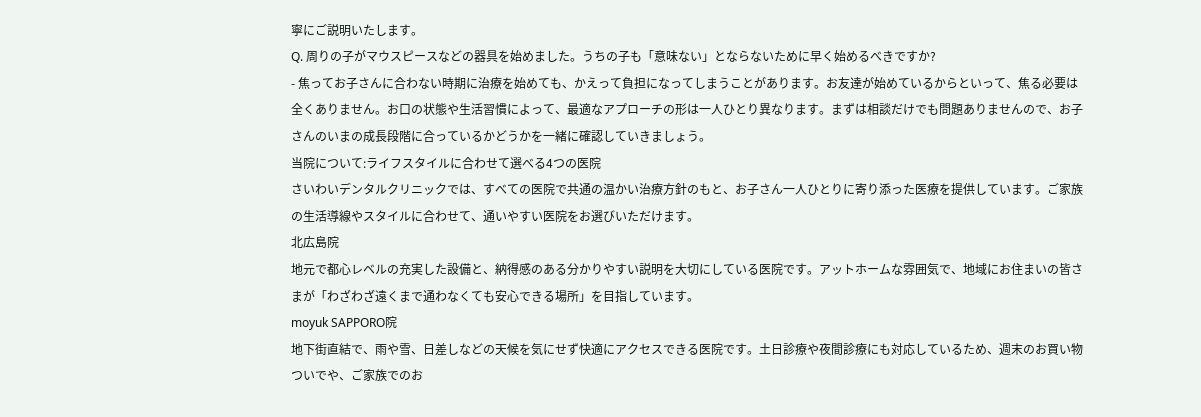寧にご説明いたします。
Q. 周りの子がマウスピースなどの器具を始めました。うちの子も「意味ない」とならないために早く始めるべきですか?
- 焦ってお子さんに合わない時期に治療を始めても、かえって負担になってしまうことがあります。お友達が始めているからといって、焦る必要は全くありません。お口の状態や生活習慣によって、最適なアプローチの形は一人ひとり異なります。まずは相談だけでも問題ありませんので、お子さんのいまの成長段階に合っているかどうかを一緒に確認していきましょう。
当院について:ライフスタイルに合わせて選べる4つの医院
さいわいデンタルクリニックでは、すべての医院で共通の温かい治療方針のもと、お子さん一人ひとりに寄り添った医療を提供しています。ご家族の生活導線やスタイルに合わせて、通いやすい医院をお選びいただけます。
北広島院
地元で都心レベルの充実した設備と、納得感のある分かりやすい説明を大切にしている医院です。アットホームな雰囲気で、地域にお住まいの皆さまが「わざわざ遠くまで通わなくても安心できる場所」を目指しています。
moyuk SAPPORO院
地下街直結で、雨や雪、日差しなどの天候を気にせず快適にアクセスできる医院です。土日診療や夜間診療にも対応しているため、週末のお買い物ついでや、ご家族でのお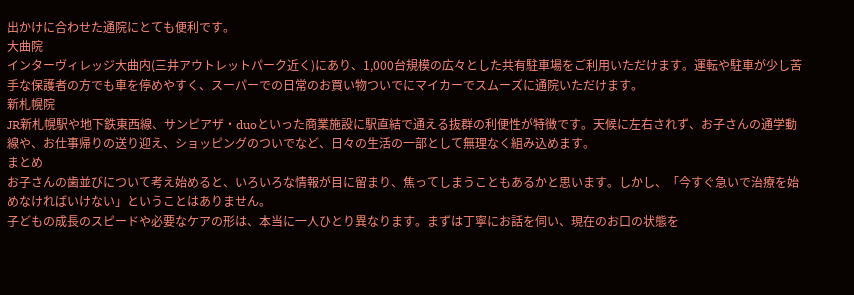出かけに合わせた通院にとても便利です。
大曲院
インターヴィレッジ大曲内(三井アウトレットパーク近く)にあり、1,000台規模の広々とした共有駐車場をご利用いただけます。運転や駐車が少し苦手な保護者の方でも車を停めやすく、スーパーでの日常のお買い物ついでにマイカーでスムーズに通院いただけます。
新札幌院
JR新札幌駅や地下鉄東西線、サンピアザ・duoといった商業施設に駅直結で通える抜群の利便性が特徴です。天候に左右されず、お子さんの通学動線や、お仕事帰りの送り迎え、ショッピングのついでなど、日々の生活の一部として無理なく組み込めます。
まとめ
お子さんの歯並びについて考え始めると、いろいろな情報が目に留まり、焦ってしまうこともあるかと思います。しかし、「今すぐ急いで治療を始めなければいけない」ということはありません。
子どもの成長のスピードや必要なケアの形は、本当に一人ひとり異なります。まずは丁寧にお話を伺い、現在のお口の状態を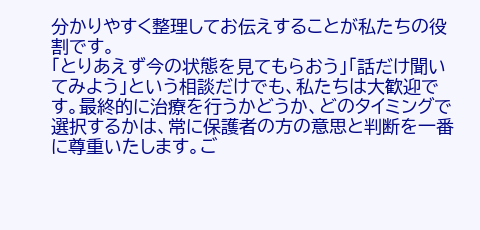分かりやすく整理してお伝えすることが私たちの役割です。
「とりあえず今の状態を見てもらおう」「話だけ聞いてみよう」という相談だけでも、私たちは大歓迎です。最終的に治療を行うかどうか、どのタイミングで選択するかは、常に保護者の方の意思と判断を一番に尊重いたします。ご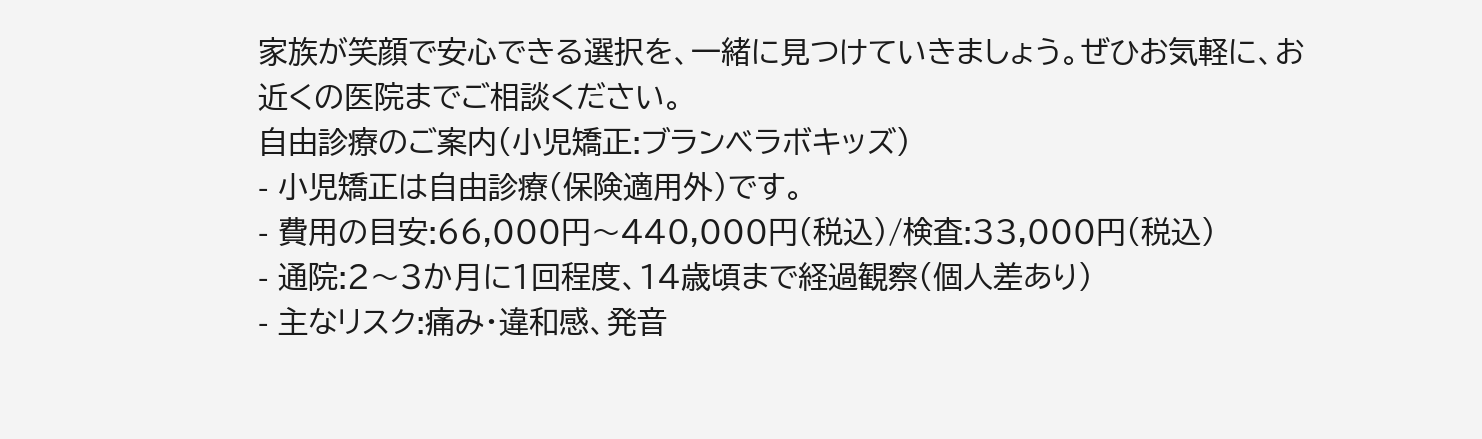家族が笑顔で安心できる選択を、一緒に見つけていきましょう。ぜひお気軽に、お近くの医院までご相談ください。
自由診療のご案内(小児矯正:ブランベラボキッズ)
- 小児矯正は自由診療(保険適用外)です。
- 費用の目安:66,000円〜440,000円(税込)/検査:33,000円(税込)
- 通院:2〜3か月に1回程度、14歳頃まで経過観察(個人差あり)
- 主なリスク:痛み・違和感、発音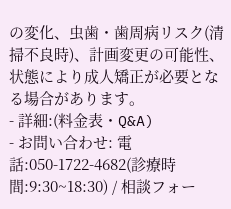の変化、虫歯・歯周病リスク(清掃不良時)、計画変更の可能性、状態により成人矯正が必要となる場合があります。
- 詳細:(料金表・Q&A)
- お問い合わせ: 電話:050-1722-4682(診療時間:9:30~18:30) / 相談フォー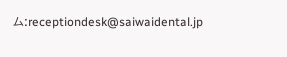ム:receptiondesk@saiwaidental.jp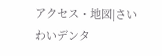アクセス・地図|さいわいデンタ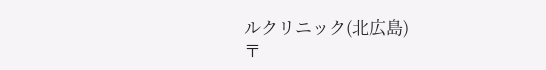ルクリニック(北広島)
〒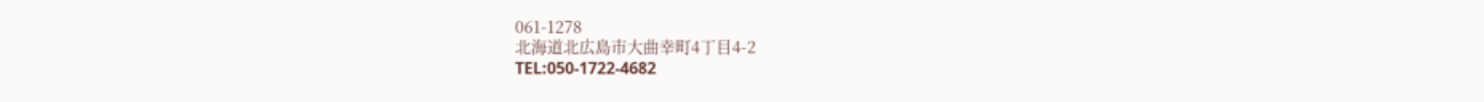061-1278
北海道北広島市大曲幸町4丁目4-2
TEL:050-1722-4682